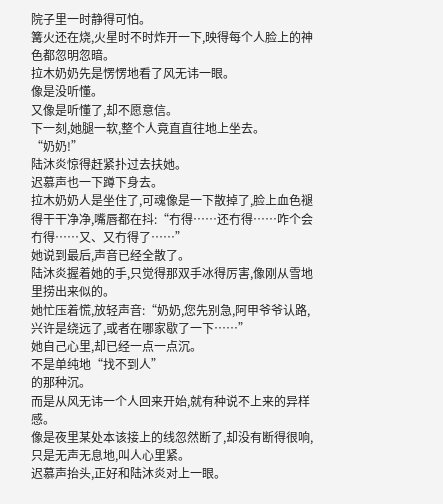院子里一时静得可怕。
篝火还在烧,火星时不时炸开一下,映得每个人脸上的神色都忽明忽暗。
拉木奶奶先是愣愣地看了风无讳一眼。
像是没听懂。
又像是听懂了,却不愿意信。
下一刻,她腿一软,整个人竟直直往地上坐去。
“奶奶!”
陆沐炎惊得赶紧扑过去扶她。
迟慕声也一下蹲下身去。
拉木奶奶人是坐住了,可魂像是一下散掉了,脸上血色褪得干干净净,嘴唇都在抖:“冇得……还冇得……咋个会冇得……又、又冇得了……”
她说到最后,声音已经全散了。
陆沐炎握着她的手,只觉得那双手冰得厉害,像刚从雪地里捞出来似的。
她忙压着慌,放轻声音:“奶奶,您先别急,阿甲爷爷认路,兴许是绕远了,或者在哪家歇了一下……”
她自己心里,却已经一点一点沉。
不是单纯地“找不到人”
的那种沉。
而是从风无讳一个人回来开始,就有种说不上来的异样感。
像是夜里某处本该接上的线忽然断了,却没有断得很响,只是无声无息地,叫人心里紧。
迟慕声抬头,正好和陆沐炎对上一眼。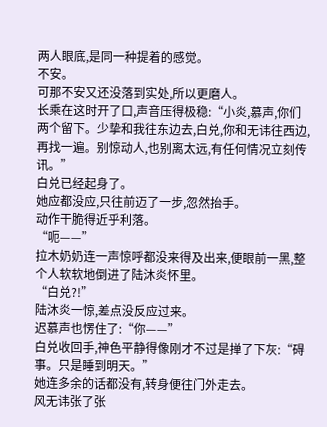两人眼底,是同一种提着的感觉。
不安。
可那不安又还没落到实处,所以更磨人。
长乘在这时开了口,声音压得极稳:“小炎,慕声,你们两个留下。少挚和我往东边去,白兑,你和无讳往西边,再找一遍。别惊动人,也别离太远,有任何情况立刻传讯。”
白兑已经起身了。
她应都没应,只往前迈了一步,忽然抬手。
动作干脆得近乎利落。
“呃——”
拉木奶奶连一声惊呼都没来得及出来,便眼前一黑,整个人软软地倒进了陆沐炎怀里。
“白兑?!”
陆沐炎一惊,差点没反应过来。
迟慕声也愣住了:“你——”
白兑收回手,神色平静得像刚才不过是掸了下灰:“碍事。只是睡到明天。”
她连多余的话都没有,转身便往门外走去。
风无讳张了张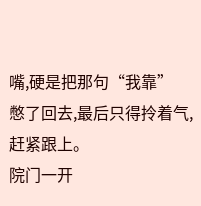嘴,硬是把那句“我靠”
憋了回去,最后只得拎着气,赶紧跟上。
院门一开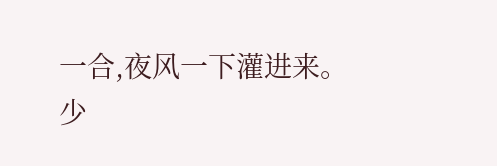一合,夜风一下灌进来。
少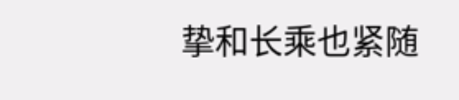挚和长乘也紧随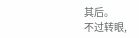其后。
不过转眼,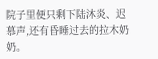院子里便只剩下陆沐炎、迟慕声,还有昏睡过去的拉木奶奶。